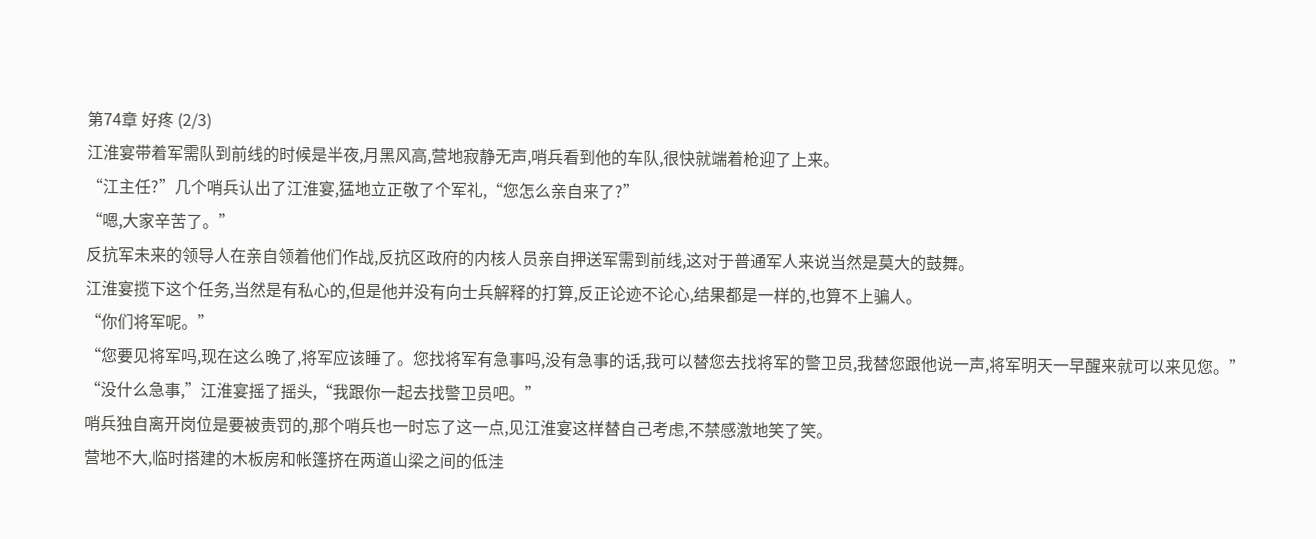第74章 好疼 (2/3)
江淮宴带着军需队到前线的时候是半夜,月黑风高,营地寂静无声,哨兵看到他的车队,很快就端着枪迎了上来。
“江主任?”几个哨兵认出了江淮宴,猛地立正敬了个军礼,“您怎么亲自来了?”
“嗯,大家辛苦了。”
反抗军未来的领导人在亲自领着他们作战,反抗区政府的内核人员亲自押送军需到前线,这对于普通军人来说当然是莫大的鼓舞。
江淮宴揽下这个任务,当然是有私心的,但是他并没有向士兵解释的打算,反正论迹不论心,结果都是一样的,也算不上骗人。
“你们将军呢。”
“您要见将军吗,现在这么晚了,将军应该睡了。您找将军有急事吗,没有急事的话,我可以替您去找将军的警卫员,我替您跟他说一声,将军明天一早醒来就可以来见您。”
“没什么急事,”江淮宴摇了摇头,“我跟你一起去找警卫员吧。”
哨兵独自离开岗位是要被责罚的,那个哨兵也一时忘了这一点,见江淮宴这样替自己考虑,不禁感激地笑了笑。
营地不大,临时搭建的木板房和帐篷挤在两道山梁之间的低洼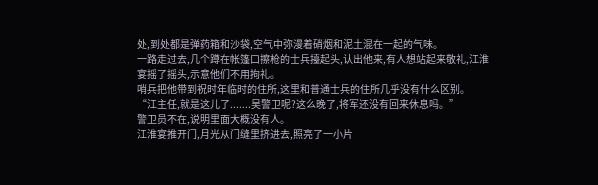处,到处都是弹药箱和沙袋,空气中弥漫着硝烟和泥土混在一起的气味。
一路走过去,几个蹲在帐篷口擦枪的士兵擡起头,认出他来,有人想站起来敬礼,江淮宴摇了摇头,示意他们不用拘礼。
哨兵把他带到祝时年临时的住所,这里和普通士兵的住所几乎没有什么区别。
“江主任,就是这儿了.......吴警卫呢?这么晚了,将军还没有回来休息吗。”
警卫员不在,说明里面大概没有人。
江淮宴推开门,月光从门缝里挤进去,照亮了一小片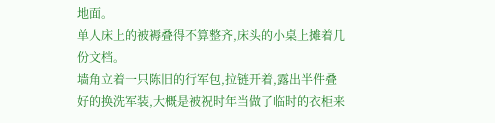地面。
单人床上的被褥叠得不算整齐,床头的小桌上摊着几份文档。
墙角立着一只陈旧的行军包,拉链开着,露出半件叠好的换洗军装,大概是被祝时年当做了临时的衣柜来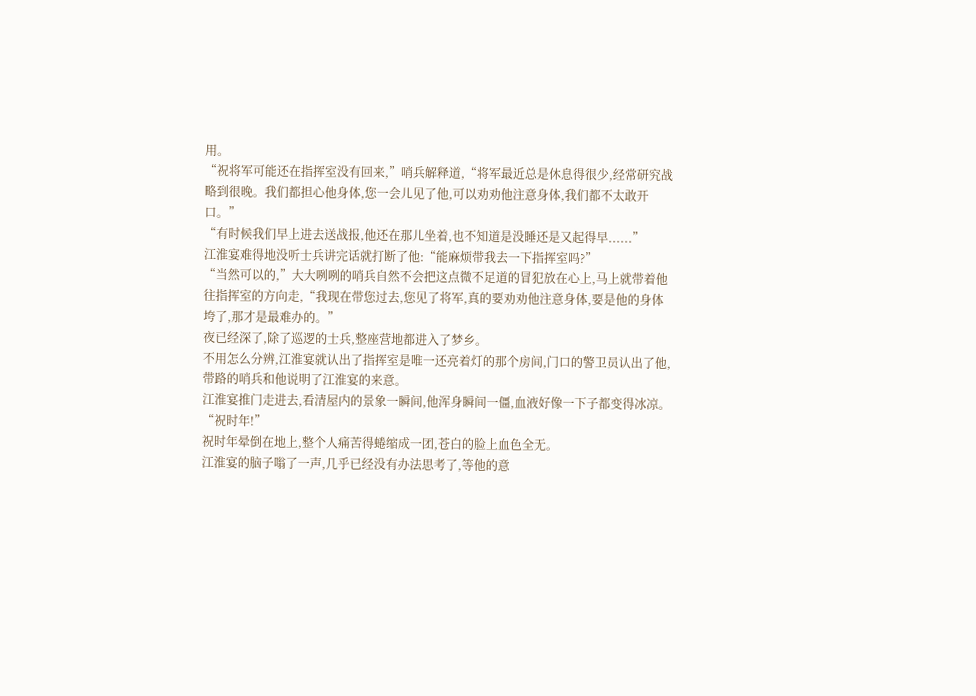用。
“祝将军可能还在指挥室没有回来,”哨兵解释道,“将军最近总是休息得很少,经常研究战略到很晚。我们都担心他身体,您一会儿见了他,可以劝劝他注意身体,我们都不太敢开口。”
“有时候我们早上进去送战报,他还在那儿坐着,也不知道是没睡还是又起得早......”
江淮宴难得地没听士兵讲完话就打断了他:“能麻烦带我去一下指挥室吗?”
“当然可以的,”大大咧咧的哨兵自然不会把这点微不足道的冒犯放在心上,马上就带着他往指挥室的方向走,“我现在带您过去,您见了将军,真的要劝劝他注意身体,要是他的身体垮了,那才是最难办的。”
夜已经深了,除了巡逻的士兵,整座营地都进入了梦乡。
不用怎么分辨,江淮宴就认出了指挥室是唯一还亮着灯的那个房间,门口的警卫员认出了他,带路的哨兵和他说明了江淮宴的来意。
江淮宴推门走进去,看清屋内的景象一瞬间,他浑身瞬间一僵,血液好像一下子都变得冰凉。
“祝时年!”
祝时年晕倒在地上,整个人痛苦得蜷缩成一团,苍白的脸上血色全无。
江淮宴的脑子嗡了一声,几乎已经没有办法思考了,等他的意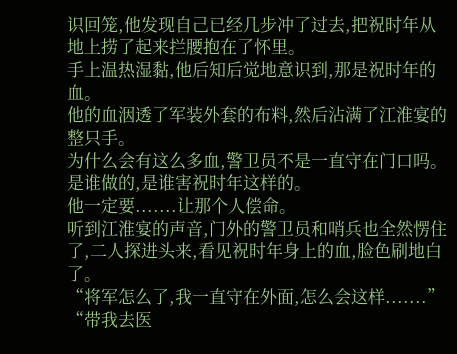识回笼,他发现自己已经几步冲了过去,把祝时年从地上捞了起来拦腰抱在了怀里。
手上温热湿黏,他后知后觉地意识到,那是祝时年的血。
他的血洇透了军装外套的布料,然后沾满了江淮宴的整只手。
为什么会有这么多血,警卫员不是一直守在门口吗。
是谁做的,是谁害祝时年这样的。
他一定要.......让那个人偿命。
听到江淮宴的声音,门外的警卫员和哨兵也全然愣住了,二人探进头来,看见祝时年身上的血,脸色刷地白了。
“将军怎么了,我一直守在外面,怎么会这样.......”
“带我去医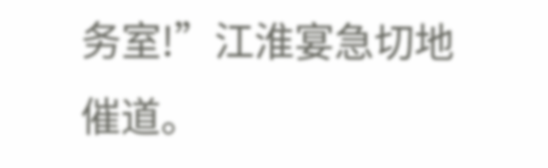务室!”江淮宴急切地催道。